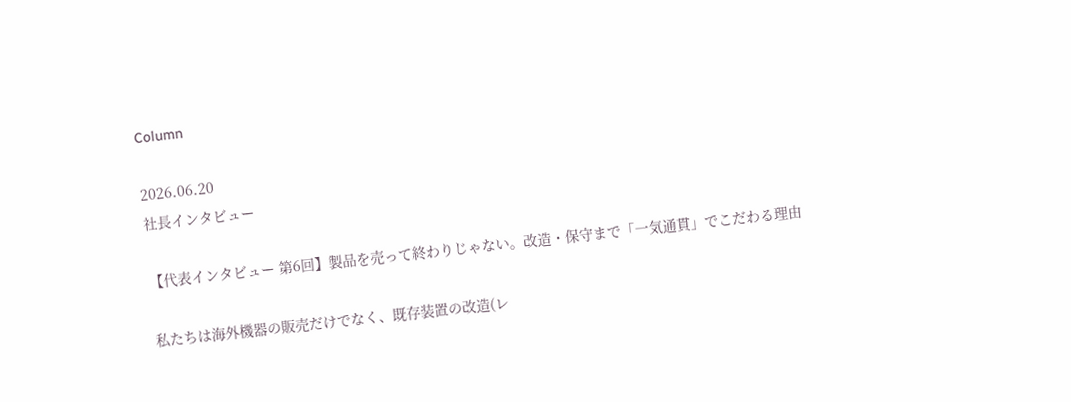Column

2026.06.20
社長インタビュー

【代表インタビュー 第6回】製品を売って終わりじゃない。改造・保守まで「一気通貫」でこだわる理由

私たちは海外機器の販売だけでなく、既存装置の改造(レ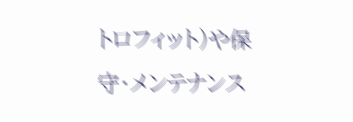トロフィット)や保守・メンテナンス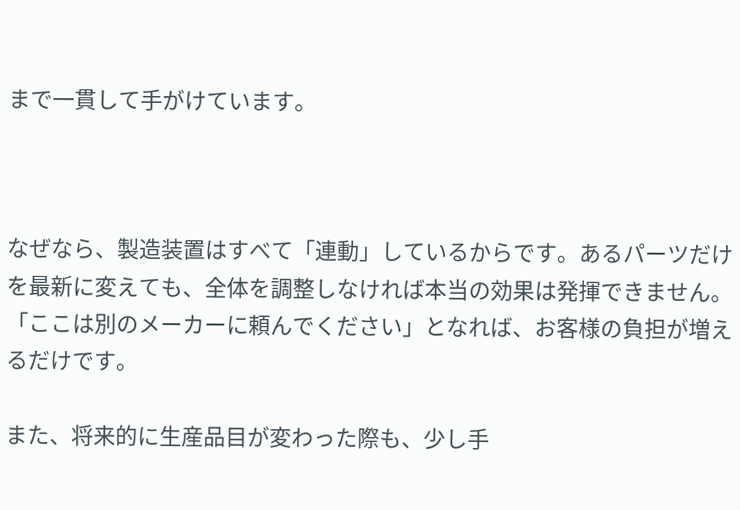まで一貫して手がけています。



なぜなら、製造装置はすべて「連動」しているからです。あるパーツだけを最新に変えても、全体を調整しなければ本当の効果は発揮できません。「ここは別のメーカーに頼んでください」となれば、お客様の負担が増えるだけです。

また、将来的に生産品目が変わった際も、少し手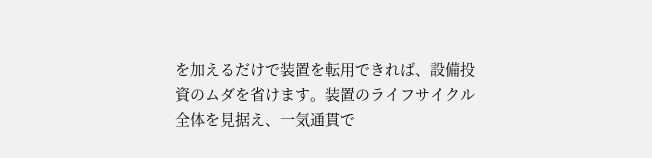を加えるだけで装置を転用できれば、設備投資のムダを省けます。装置のライフサイクル全体を見据え、一気通貫で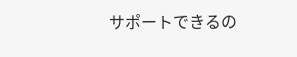サポートできるの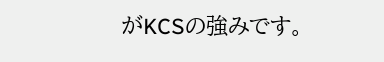がKCSの強みです。